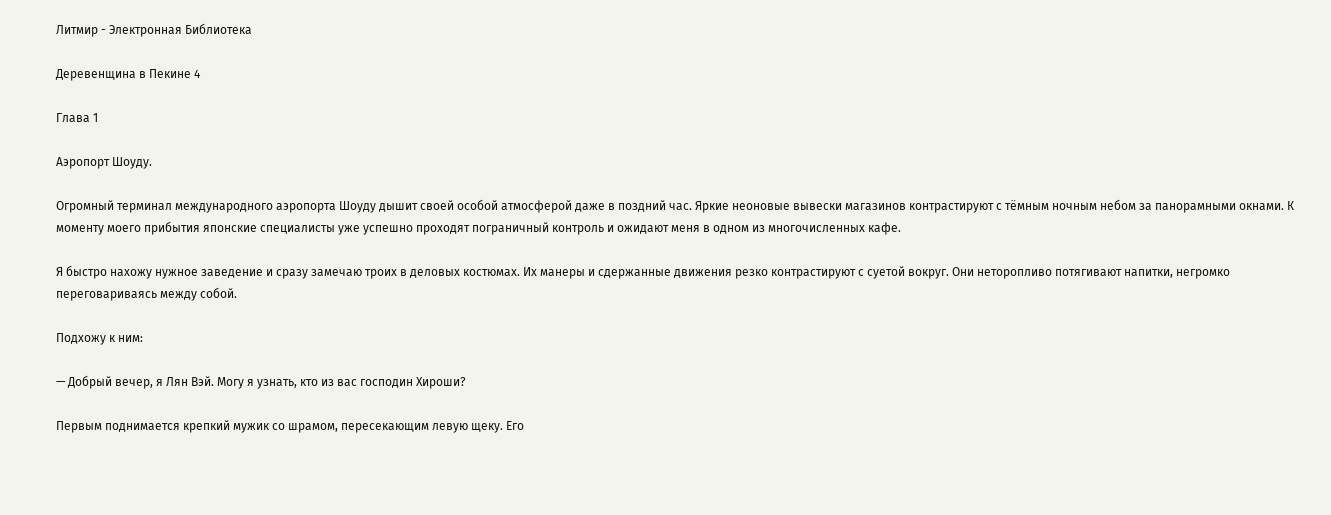Литмир - Электронная Библиотека

Деревенщина в Пекине 4

Глава 1

Аэропорт Шоуду.

Огромный терминал международного аэропорта Шоуду дышит своей особой атмосферой даже в поздний час. Яркие неоновые вывески магазинов контрастируют с тёмным ночным небом за панорамными окнами. К моменту моего прибытия японские специалисты уже успешно проходят пограничный контроль и ожидают меня в одном из многочисленных кафе.

Я быстро нахожу нужное заведение и сразу замечаю троих в деловых костюмах. Их манеры и сдержанные движения резко контрастируют с суетой вокруг. Они неторопливо потягивают напитки, негромко переговариваясь между собой.

Подхожу к ним:

— Добрый вечер, я Лян Вэй. Могу я узнать, кто из вас господин Хироши?

Первым поднимается крепкий мужик со шрамом, пересекающим левую щеку. Его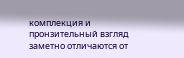комплекция и пронзительный взгляд заметно отличаются от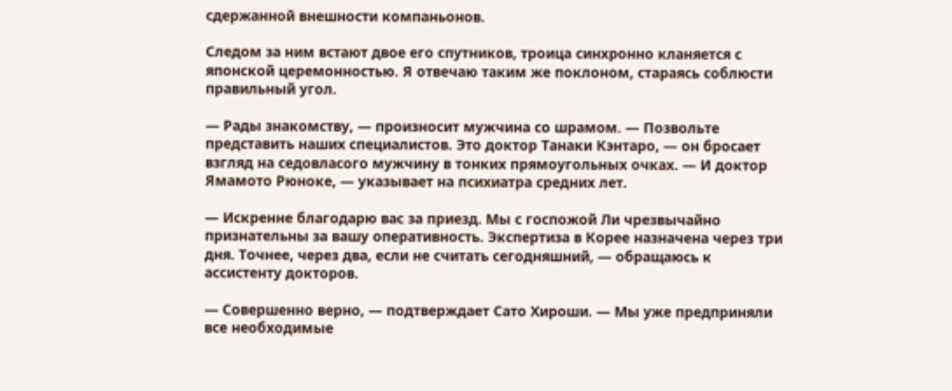сдержанной внешности компаньонов.

Следом за ним встают двое его спутников, троица синхронно кланяется с японской церемонностью. Я отвечаю таким же поклоном, стараясь соблюсти правильный угол.

— Рады знакомству, — произносит мужчина со шрамом. — Позвольте представить наших специалистов. Это доктор Танаки Кэнтаро, — он бросает взгляд на седовласого мужчину в тонких прямоугольных очках. — И доктор Ямамото Рюноке, — указывает на психиатра средних лет.

— Искренне благодарю вас за приезд. Мы с госпожой Ли чрезвычайно признательны за вашу оперативность. Экспертиза в Корее назначена через три дня. Точнее, через два, если не считать сегодняшний, — обращаюсь к ассистенту докторов.

— Совершенно верно, — подтверждает Сато Хироши. — Мы уже предприняли все необходимые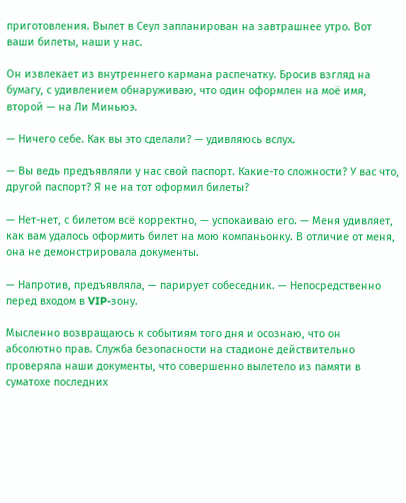приготовления. Вылет в Сеул запланирован на завтрашнее утро. Вот ваши билеты, наши у нас.

Он извлекает из внутреннего кармана распечатку. Бросив взгляд на бумагу, с удивлением обнаруживаю, что один оформлен на моё имя, второй — на Ли Миньюэ.

— Ничего себе. Как вы это сделали? — удивляюсь вслух.

— Вы ведь предъявляли у нас свой паспорт. Какие-то сложности? У вас что, другой паспорт? Я не на тот оформил билеты?

— Нет-нет, с билетом всё корректно, — успокаиваю его. — Меня удивляет, как вам удалось оформить билет на мою компаньонку. В отличие от меня, она не демонстрировала документы.

— Напротив, предъявляла, — парирует собеседник. — Непосредственно перед входом в VIP-зону.

Мысленно возвращаюсь к событиям того дня и осознаю, что он абсолютно прав. Служба безопасности на стадионе действительно проверяла наши документы, что совершенно вылетело из памяти в суматохе последних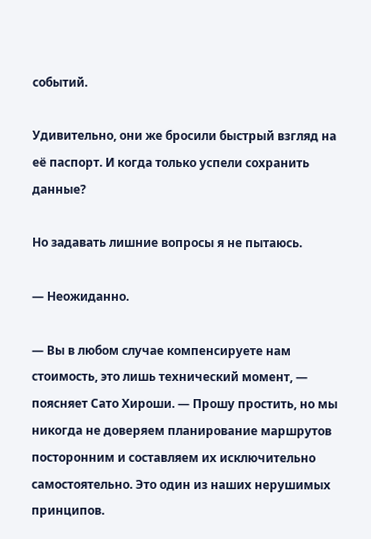событий.

Удивительно, они же бросили быстрый взгляд на её паспорт. И когда только успели сохранить данные?

Но задавать лишние вопросы я не пытаюсь.

— Неожиданно.

— Вы в любом случае компенсируете нам стоимость, это лишь технический момент, — поясняет Сато Хироши. — Прошу простить, но мы никогда не доверяем планирование маршрутов посторонним и составляем их исключительно самостоятельно. Это один из наших нерушимых принципов.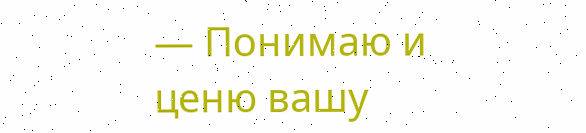— Понимаю и ценю вашу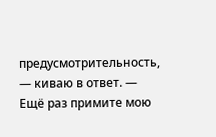предусмотрительность, — киваю в ответ. — Ещё раз примите мою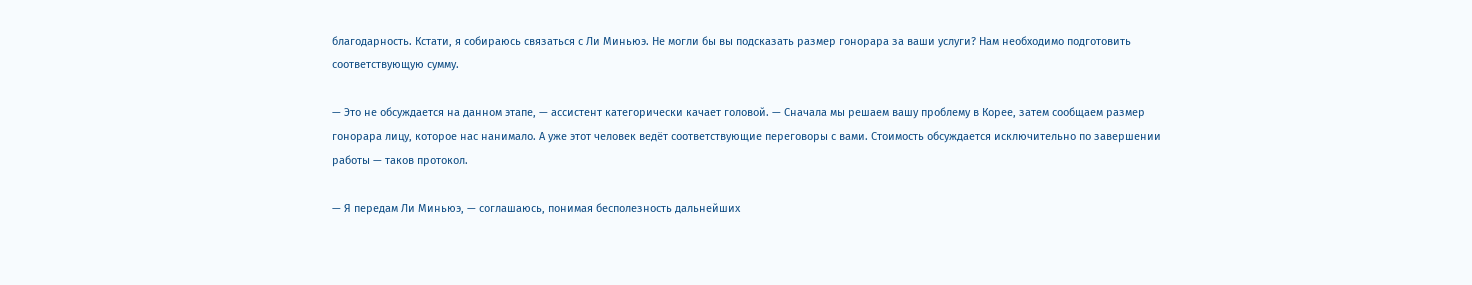благодарность. Кстати, я собираюсь связаться с Ли Миньюэ. Не могли бы вы подсказать размер гонорара за ваши услуги? Нам необходимо подготовить соответствующую сумму.

— Это не обсуждается на данном этапе, — ассистент категорически качает головой. — Сначала мы решаем вашу проблему в Корее, затем сообщаем размер гонорара лицу, которое нас нанимало. А уже этот человек ведёт соответствующие переговоры с вами. Стоимость обсуждается исключительно по завершении работы — таков протокол.

— Я передам Ли Миньюэ, — соглашаюсь, понимая бесполезность дальнейших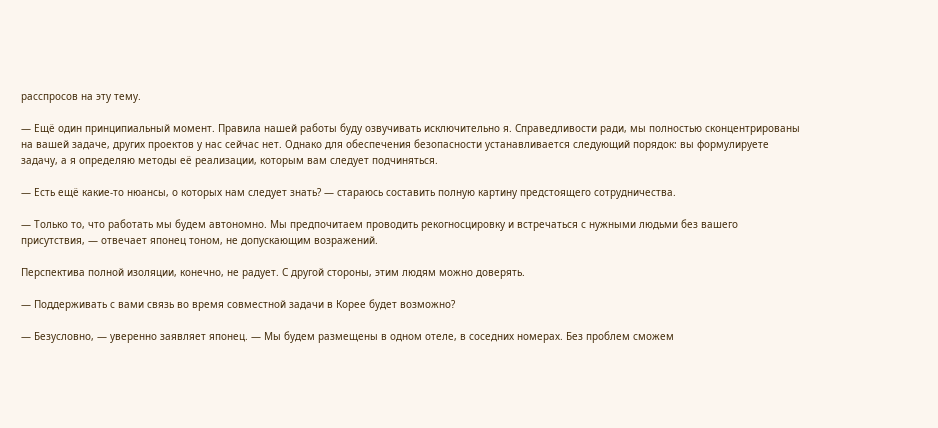расспросов на эту тему.

— Ещё один принципиальный момент. Правила нашей работы буду озвучивать исключительно я. Справедливости ради, мы полностью сконцентрированы на вашей задаче, других проектов у нас сейчас нет. Однако для обеспечения безопасности устанавливается следующий порядок: вы формулируете задачу, а я определяю методы её реализации, которым вам следует подчиняться.

— Есть ещё какие-то нюансы, о которых нам следует знать? — стараюсь составить полную картину предстоящего сотрудничества.

— Только то, что работать мы будем автономно. Мы предпочитаем проводить рекогносцировку и встречаться с нужными людьми без вашего присутствия, — отвечает японец тоном, не допускающим возражений.

Перспектива полной изоляции, конечно, не радует. С другой стороны, этим людям можно доверять.

— Поддерживать с вами связь во время совместной задачи в Корее будет возможно?

— Безусловно, — уверенно заявляет японец. — Мы будем размещены в одном отеле, в соседних номерах. Без проблем сможем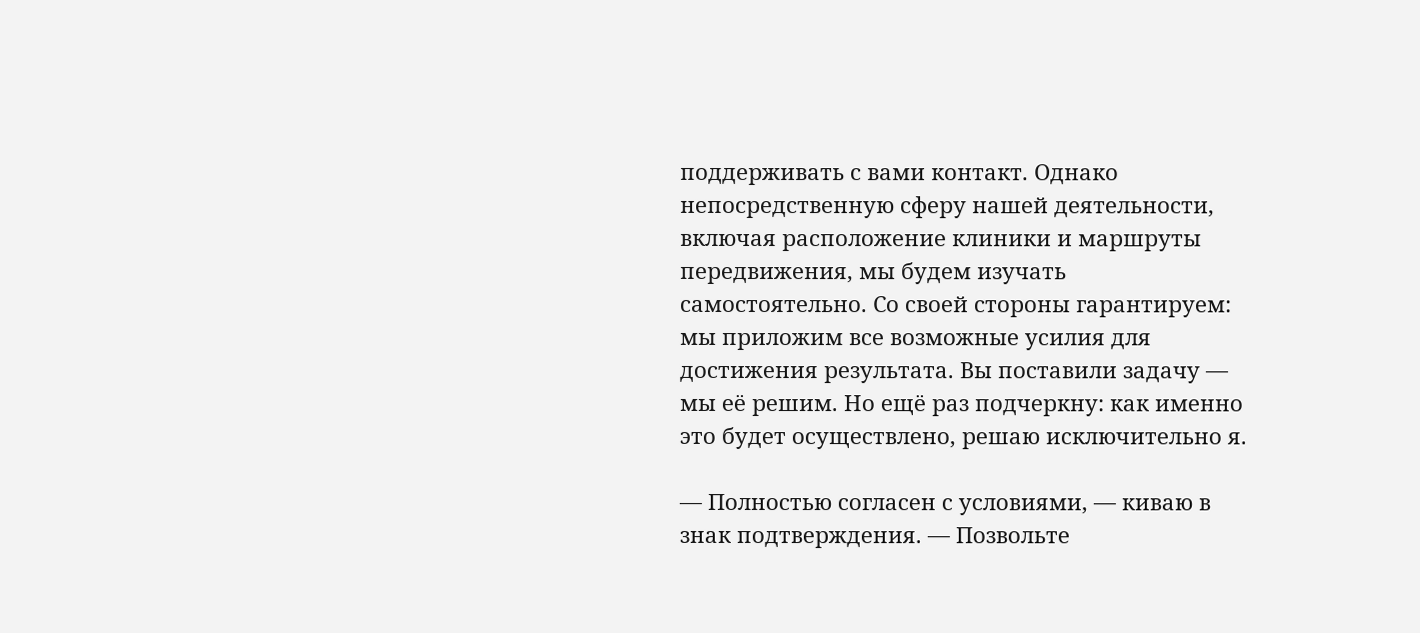поддерживать с вами контакт. Однако непосредственную сферу нашей деятельности, включая расположение клиники и маршруты передвижения, мы будем изучать самостоятельно. Со своей стороны гарантируем: мы приложим все возможные усилия для достижения результата. Вы поставили задачу — мы её решим. Но ещё раз подчеркну: как именно это будет осуществлено, решаю исключительно я.

— Полностью согласен с условиями, — киваю в знак подтверждения. — Позвольте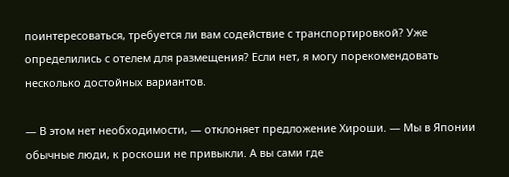поинтересоваться, требуется ли вам содействие с транспортировкой? Уже определились с отелем для размещения? Если нет, я могу порекомендовать несколько достойных вариантов.

— В этом нет необходимости, — отклоняет предложение Хироши. — Мы в Японии обычные люди, к роскоши не привыкли. А вы сами где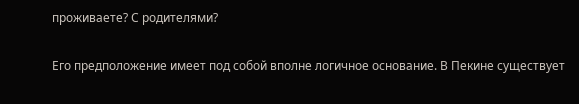проживаете? С родителями?

Его предположение имеет под собой вполне логичное основание. В Пекине существует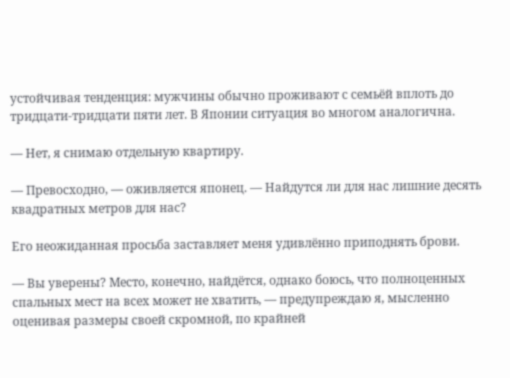устойчивая тенденция: мужчины обычно проживают с семьёй вплоть до тридцати-тридцати пяти лет. В Японии ситуация во многом аналогична.

— Нет, я снимаю отдельную квартиру.

— Превосходно, — оживляется японец. — Найдутся ли для нас лишние десять квадратных метров для нас?

Его неожиданная просьба заставляет меня удивлённо приподнять брови.

— Вы уверены? Место, конечно, найдётся, однако боюсь, что полноценных спальных мест на всех может не хватить, — предупреждаю я, мысленно оценивая размеры своей скромной, по крайней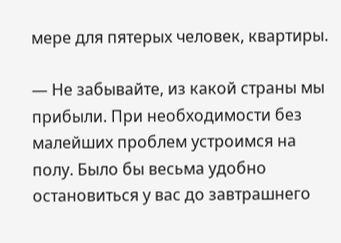мере для пятерых человек, квартиры.

— Не забывайте, из какой страны мы прибыли. При необходимости без малейших проблем устроимся на полу. Было бы весьма удобно остановиться у вас до завтрашнего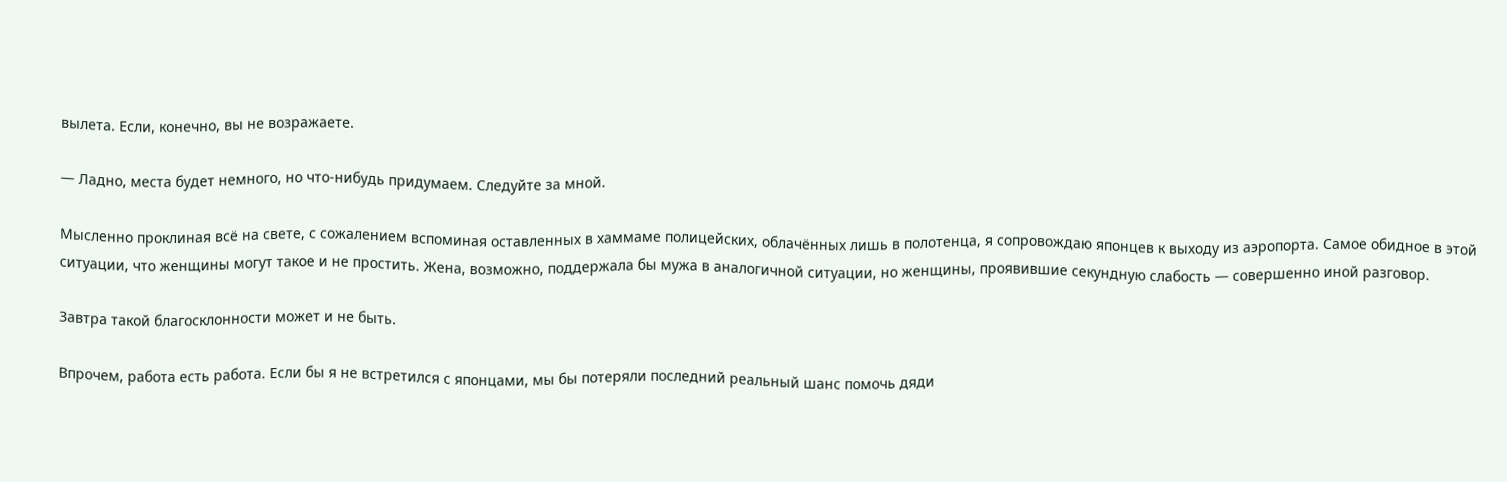вылета. Если, конечно, вы не возражаете.

— Ладно, места будет немного, но что-нибудь придумаем. Следуйте за мной.

Мысленно проклиная всё на свете, с сожалением вспоминая оставленных в хаммаме полицейских, облачённых лишь в полотенца, я сопровождаю японцев к выходу из аэропорта. Самое обидное в этой ситуации, что женщины могут такое и не простить. Жена, возможно, поддержала бы мужа в аналогичной ситуации, но женщины, проявившие секундную слабость — совершенно иной разговор.

Завтра такой благосклонности может и не быть.

Впрочем, работа есть работа. Если бы я не встретился с японцами, мы бы потеряли последний реальный шанс помочь дяди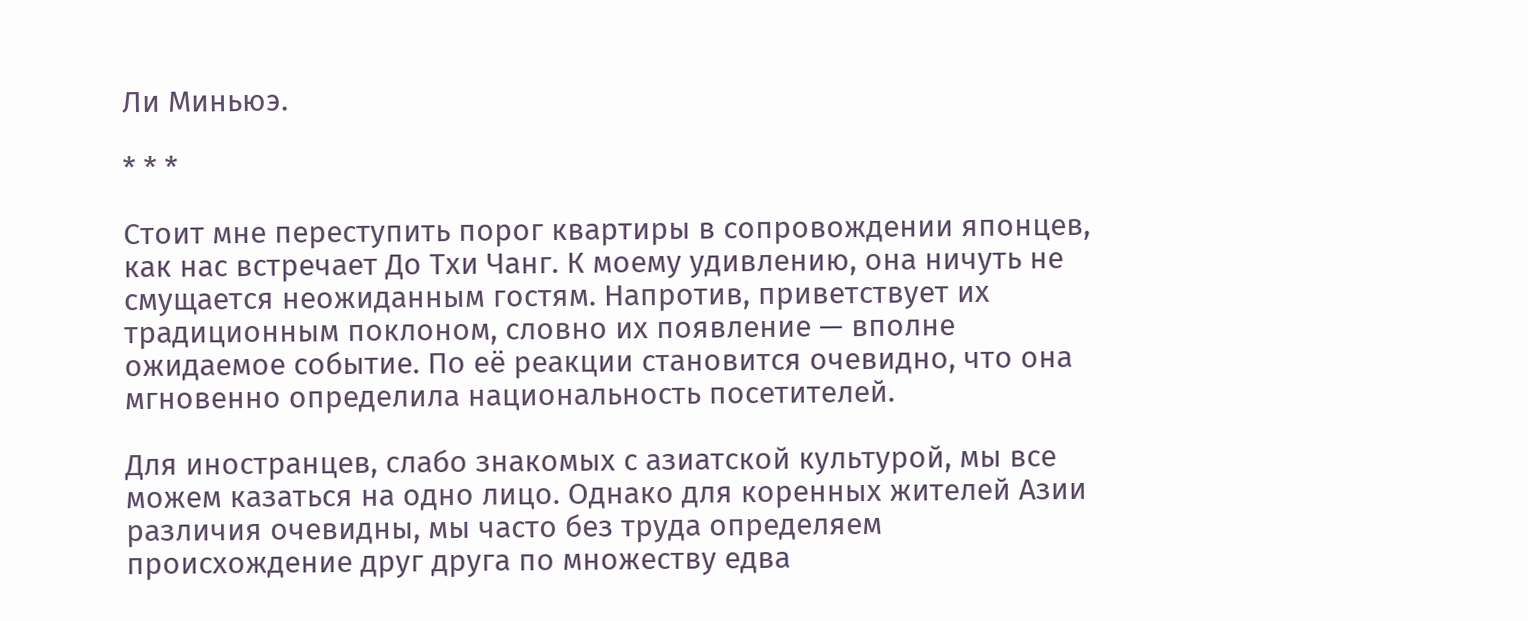Ли Миньюэ.

* * *

Стоит мне переступить порог квартиры в сопровождении японцев, как нас встречает До Тхи Чанг. К моему удивлению, она ничуть не смущается неожиданным гостям. Напротив, приветствует их традиционным поклоном, словно их появление — вполне ожидаемое событие. По её реакции становится очевидно, что она мгновенно определила национальность посетителей.

Для иностранцев, слабо знакомых с азиатской культурой, мы все можем казаться на одно лицо. Однако для коренных жителей Азии различия очевидны, мы часто без труда определяем происхождение друг друга по множеству едва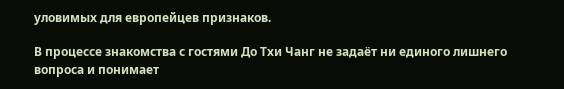уловимых для европейцев признаков.

В процессе знакомства с гостями До Тхи Чанг не задаёт ни единого лишнего вопроса и понимает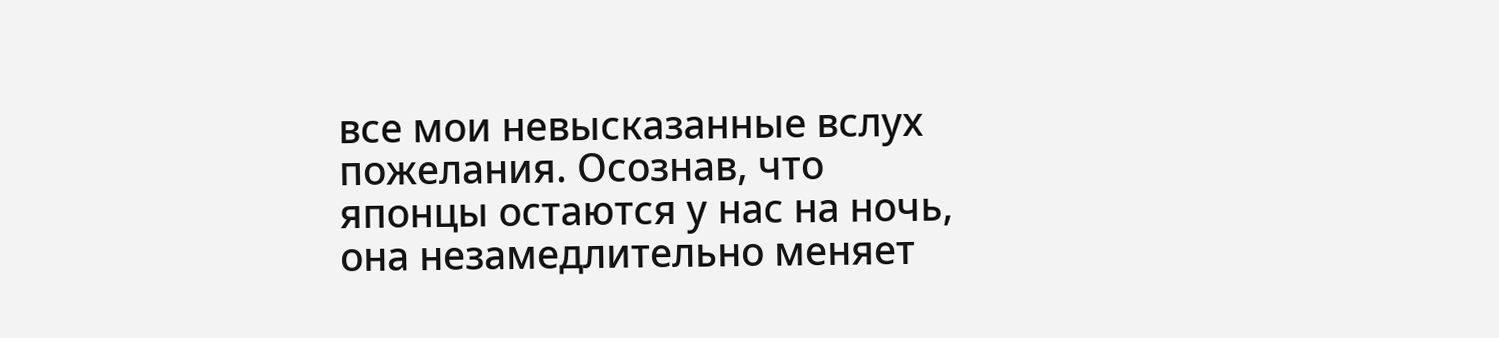все мои невысказанные вслух пожелания. Осознав, что японцы остаются у нас на ночь, она незамедлительно меняет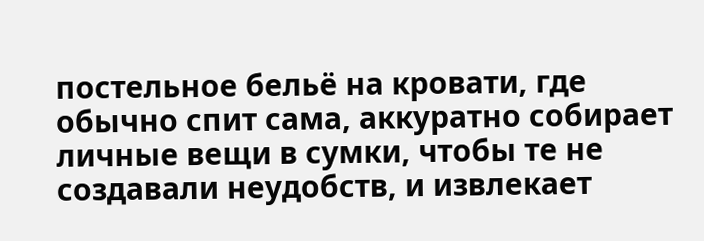постельное бельё на кровати, где обычно спит сама, аккуратно собирает личные вещи в сумки, чтобы те не создавали неудобств, и извлекает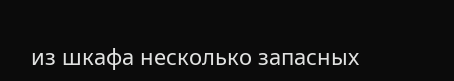из шкафа несколько запасных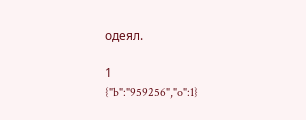одеял.

1
{"b":"959256","o":1}